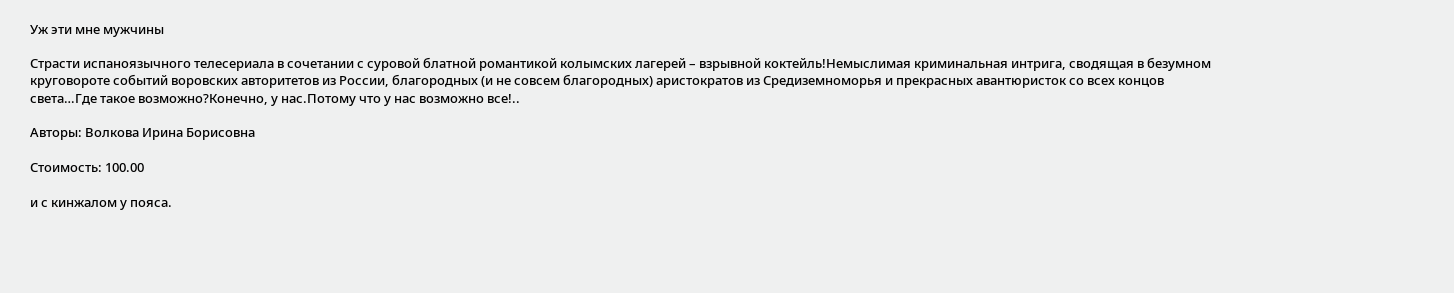Уж эти мне мужчины

Страсти испаноязычного телесериала в сочетании с суровой блатной романтикой колымских лагерей – взрывной коктейль!Немыслимая криминальная интрига, сводящая в безумном круговороте событий воровских авторитетов из России, благородных (и не совсем благородных) аристократов из Средиземноморья и прекрасных авантюристок со всех концов света…Где такое возможно?Конечно, у нас.Потому что у нас возможно все!..

Авторы: Волкова Ирина Борисовна

Стоимость: 100.00

и с кинжалом у пояса.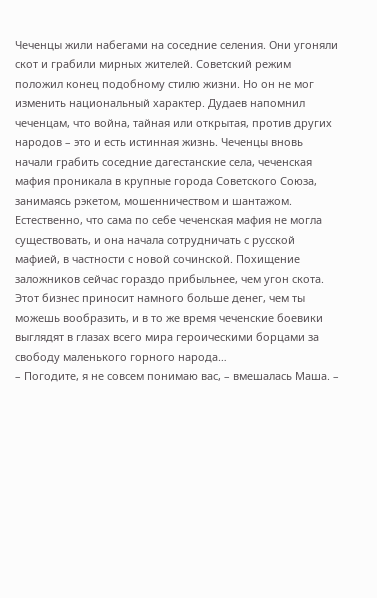Чеченцы жили набегами на соседние селения. Они угоняли скот и грабили мирных жителей. Советский режим положил конец подобному стилю жизни. Но он не мог изменить национальный характер. Дудаев напомнил чеченцам, что война, тайная или открытая, против других народов – это и есть истинная жизнь. Чеченцы вновь начали грабить соседние дагестанские села, чеченская мафия проникала в крупные города Советского Союза, занимаясь рэкетом, мошенничеством и шантажом. Естественно, что сама по себе чеченская мафия не могла существовать, и она начала сотрудничать с русской мафией, в частности с новой сочинской. Похищение заложников сейчас гораздо прибыльнее, чем угон скота. Этот бизнес приносит намного больше денег, чем ты можешь вообразить, и в то же время чеченские боевики выглядят в глазах всего мира героическими борцами за свободу маленького горного народа…
– Погодите, я не совсем понимаю вас, – вмешалась Маша. –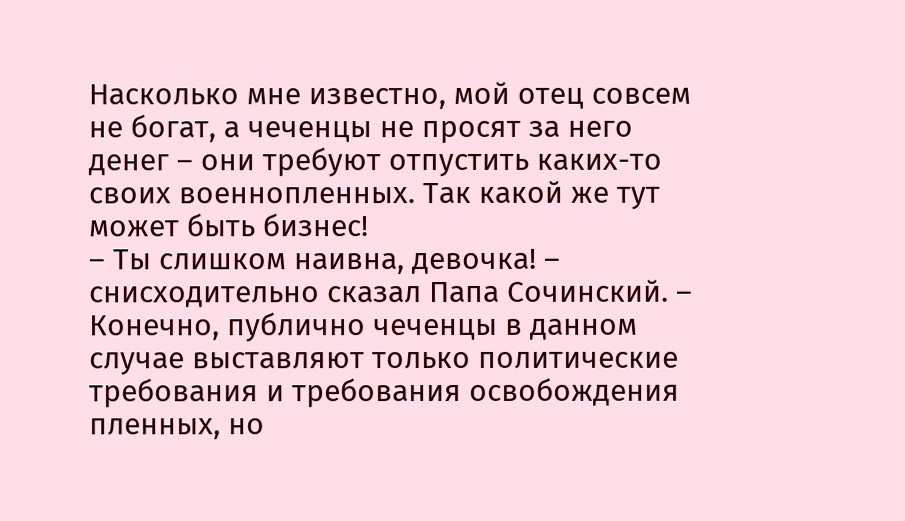Насколько мне известно, мой отец совсем не богат, а чеченцы не просят за него денег – они требуют отпустить каких-то своих военнопленных. Так какой же тут может быть бизнес!
– Ты слишком наивна, девочка! – снисходительно сказал Папа Сочинский. – Конечно, публично чеченцы в данном случае выставляют только политические требования и требования освобождения пленных, но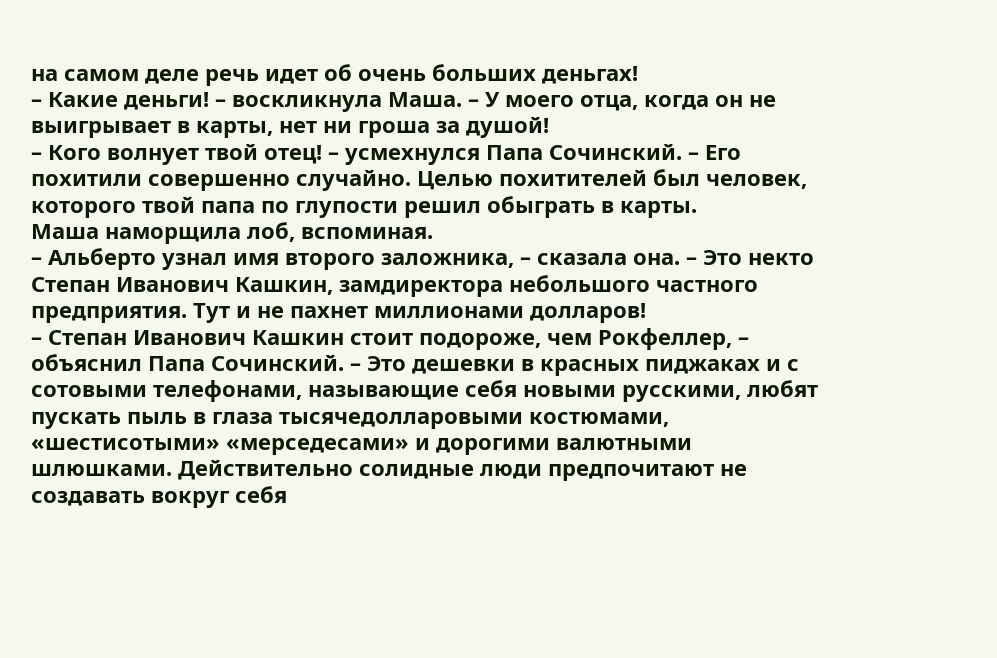на самом деле речь идет об очень больших деньгах!
– Какие деньги! – воскликнула Маша. – У моего отца, когда он не выигрывает в карты, нет ни гроша за душой!
– Кого волнует твой отец! – усмехнулся Папа Сочинский. – Его похитили совершенно случайно. Целью похитителей был человек, которого твой папа по глупости решил обыграть в карты.
Маша наморщила лоб, вспоминая.
– Альберто узнал имя второго заложника, – сказала она. – Это некто Степан Иванович Кашкин, замдиректора небольшого частного предприятия. Тут и не пахнет миллионами долларов!
– Степан Иванович Кашкин стоит подороже, чем Рокфеллер, – объяснил Папа Сочинский. – Это дешевки в красных пиджаках и с сотовыми телефонами, называющие себя новыми русскими, любят пускать пыль в глаза тысячедолларовыми костюмами, «шестисотыми» «мерседесами» и дорогими валютными шлюшками. Действительно солидные люди предпочитают не создавать вокруг себя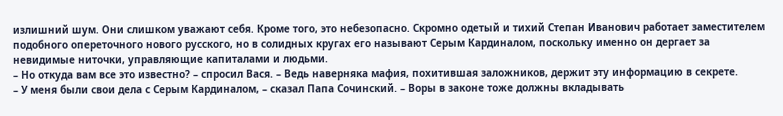излишний шум. Они слишком уважают себя. Кроме того, это небезопасно. Скромно одетый и тихий Степан Иванович работает заместителем подобного опереточного нового русского, но в солидных кругах его называют Серым Кардиналом, поскольку именно он дергает за невидимые ниточки, управляющие капиталами и людьми.
– Но откуда вам все это известно? – спросил Вася. – Ведь наверняка мафия, похитившая заложников, держит эту информацию в секрете.
– У меня были свои дела с Серым Кардиналом, – сказал Папа Сочинский. – Воры в законе тоже должны вкладывать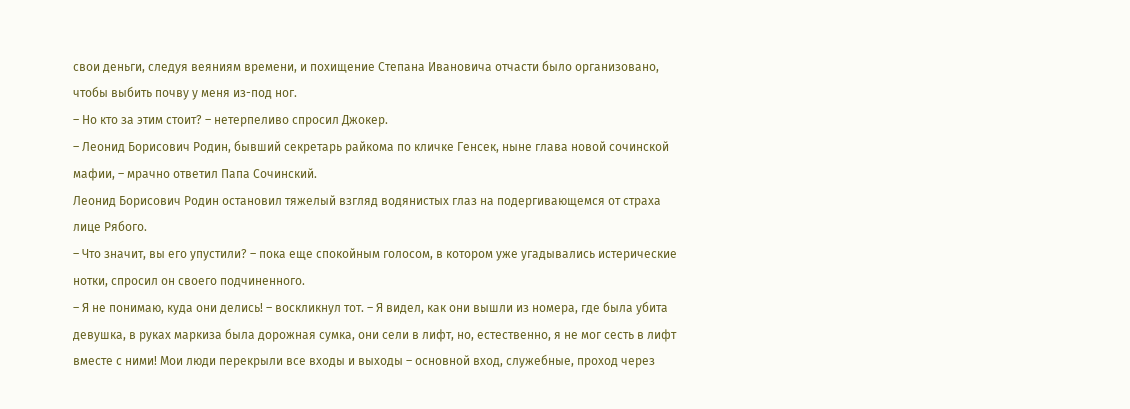свои деньги, следуя веяниям времени, и похищение Степана Ивановича отчасти было организовано, чтобы выбить почву у меня из-под ног.
– Но кто за этим стоит? – нетерпеливо спросил Джокер.
– Леонид Борисович Родин, бывший секретарь райкома по кличке Генсек, ныне глава новой сочинской мафии, – мрачно ответил Папа Сочинский.
Леонид Борисович Родин остановил тяжелый взгляд водянистых глаз на подергивающемся от страха лице Рябого.
– Что значит, вы его упустили? – пока еще спокойным голосом, в котором уже угадывались истерические нотки, спросил он своего подчиненного.
– Я не понимаю, куда они делись! – воскликнул тот. – Я видел, как они вышли из номера, где была убита девушка, в руках маркиза была дорожная сумка, они сели в лифт, но, естественно, я не мог сесть в лифт вместе с ними! Мои люди перекрыли все входы и выходы – основной вход, служебные, проход через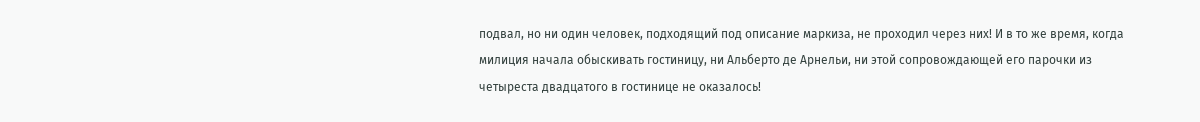подвал, но ни один человек, подходящий под описание маркиза, не проходил через них! И в то же время, когда милиция начала обыскивать гостиницу, ни Альберто де Арнельи, ни этой сопровождающей его парочки из четыреста двадцатого в гостинице не оказалось!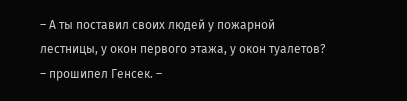– А ты поставил своих людей у пожарной лестницы, у окон первого этажа, у окон туалетов? – прошипел Генсек. –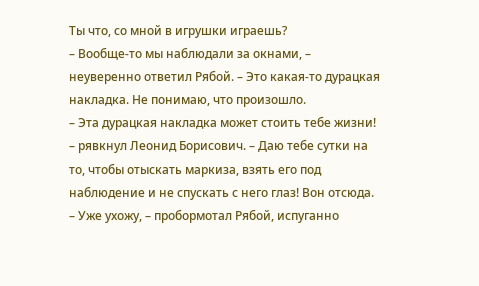Ты что, со мной в игрушки играешь?
– Вообще-то мы наблюдали за окнами, – неуверенно ответил Рябой. – Это какая-то дурацкая накладка. Не понимаю, что произошло.
– Эта дурацкая накладка может стоить тебе жизни! – рявкнул Леонид Борисович. – Даю тебе сутки на то, чтобы отыскать маркиза, взять его под наблюдение и не спускать с него глаз! Вон отсюда.
– Уже ухожу, – пробормотал Рябой, испуганно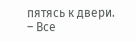пятясь к двери.
– Все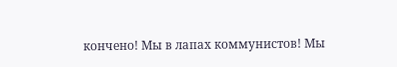кончено! Мы в лапах коммунистов! Мы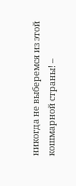никогда не выберемся из этой кошмарной страны! –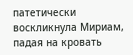патетически воскликнула Мириам, падая на кровать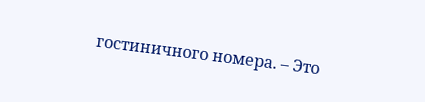гостиничного номера. – Это